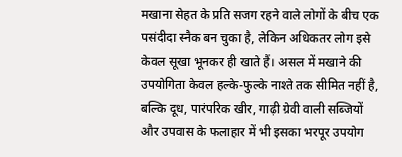मखाना सेहत के प्रति सजग रहने वाले लोगों के बीच एक पसंदीदा स्नैक बन चुका है, लेकिन अधिकतर लोग इसे केवल सूखा भूनकर ही खाते हैं। असल में मखाने की उपयोगिता केवल हल्के-फुल्के नाश्ते तक सीमित नहीं है, बल्कि दूध, पारंपरिक खीर, गाढ़ी ग्रेवी वाली सब्जियों और उपवास के फलाहार में भी इसका भरपूर उपयोग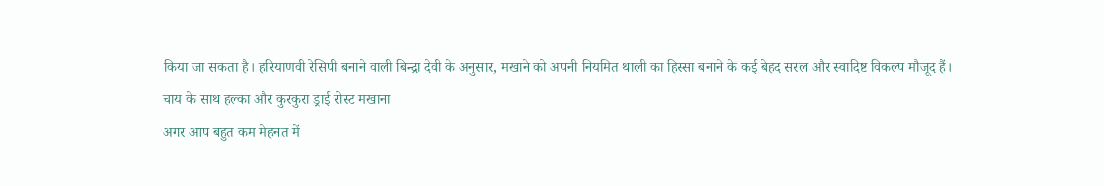किया जा सकता है। हरियाणवी रेसिपी बनाने वाली बिन्द्रा देवी के अनुसार, मखाने को अपनी नियमित थाली का हिस्सा बनाने के कई बेहद सरल और स्वादिष्ट विकल्प मौजूद हैं।
चाय के साथ हल्का और कुरकुरा ड्राई रोस्ट मखाना
अगर आप बहुत कम मेहनत में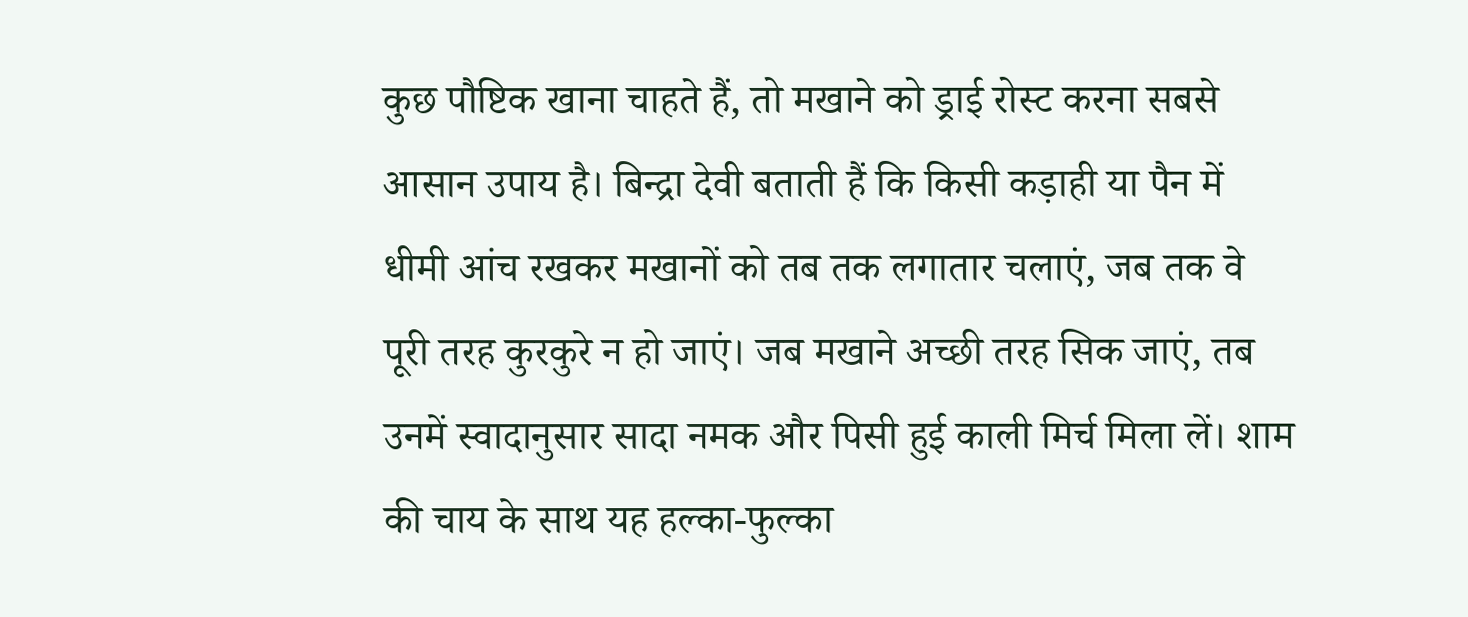कुछ पौष्टिक खाना चाहते हैं, तो मखाने को ड्राई रोस्ट करना सबसे आसान उपाय है। बिन्द्रा देवी बताती हैं कि किसी कड़ाही या पैन में धीमी आंच रखकर मखानों को तब तक लगातार चलाएं, जब तक वे पूरी तरह कुरकुरे न हो जाएं। जब मखाने अच्छी तरह सिक जाएं, तब उनमें स्वादानुसार सादा नमक और पिसी हुई काली मिर्च मिला लें। शाम की चाय के साथ यह हल्का-फुल्का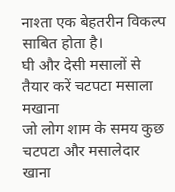नाश्ता एक बेहतरीन विकल्प साबित होता है।
घी और देसी मसालों से तैयार करें चटपटा मसाला मखाना
जो लोग शाम के समय कुछ चटपटा और मसालेदार खाना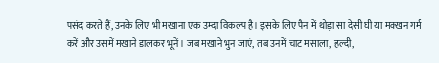पसंद करते हैं, उनके लिए भी मखाना एक उम्दा विकल्प है। इसके लिए पैन में थोड़ा सा देसी घी या मक्खन गर्म करें और उसमें मखाने डालकर भूनें। जब मखाने भुन जाएं, तब उनमें चाट मसाला, हल्दी,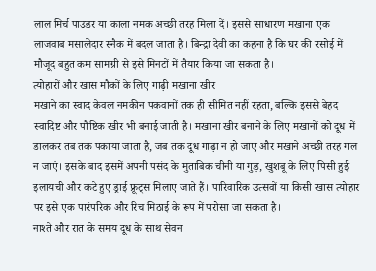लाल मिर्च पाउडर या काला नमक अच्छी तरह मिला दें। इससे साधारण मखाना एक लाजवाब मसालेदार स्नैक में बदल जाता है। बिन्द्रा देवी का कहना है कि घर की रसोई में मौजूद बहुत कम सामग्री से इसे मिनटों में तैयार किया जा सकता है।
त्योहारों और खास मौकों के लिए गाढ़ी मखाना खीर
मखाने का स्वाद केवल नमकीन पकवानों तक ही सीमित नहीं रहता, बल्कि इससे बेहद स्वादिष्ट और पौष्टिक खीर भी बनाई जाती है। मखाना खीर बनाने के लिए मखानों को दूध में डालकर तब तक पकाया जाता है, जब तक दूध गाढ़ा न हो जाए और मखाने अच्छी तरह गल न जाएं। इसके बाद इसमें अपनी पसंद के मुताबिक चीनी या गुड़, खुशबू के लिए पिसी हुई इलायची और कटे हुए ड्राई फ्रूट्स मिलाए जाते हैं। पारिवारिक उत्सवों या किसी खास त्योहार पर इसे एक पारंपरिक और रिच मिठाई के रूप में परोसा जा सकता है।
नाश्ते और रात के समय दूध के साथ सेवन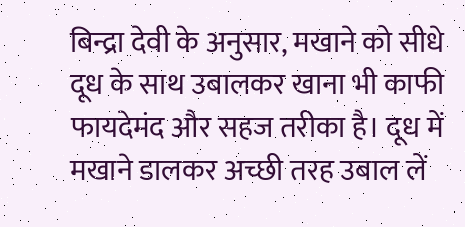बिन्द्रा देवी के अनुसार, मखाने को सीधे दूध के साथ उबालकर खाना भी काफी फायदेमंद और सहज तरीका है। दूध में मखाने डालकर अच्छी तरह उबाल लें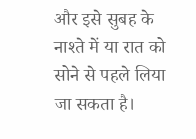और इसे सुबह के नाश्ते में या रात को सोने से पहले लिया जा सकता है।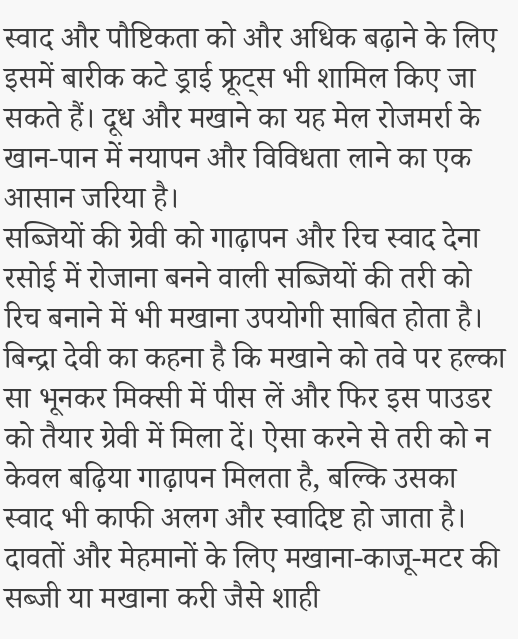स्वाद और पौष्टिकता को और अधिक बढ़ाने के लिए इसमें बारीक कटे ड्राई फ्रूट्स भी शामिल किए जा सकते हैं। दूध और मखाने का यह मेल रोजमर्रा के खान-पान में नयापन और विविधता लाने का एक आसान जरिया है।
सब्जियों की ग्रेवी को गाढ़ापन और रिच स्वाद देना
रसोई में रोजाना बनने वाली सब्जियों की तरी को रिच बनाने में भी मखाना उपयोगी साबित होता है। बिन्द्रा देवी का कहना है कि मखाने को तवे पर हल्का सा भूनकर मिक्सी में पीस लें और फिर इस पाउडर को तैयार ग्रेवी में मिला दें। ऐसा करने से तरी को न केवल बढ़िया गाढ़ापन मिलता है, बल्कि उसका स्वाद भी काफी अलग और स्वादिष्ट हो जाता है। दावतों और मेहमानों के लिए मखाना-काजू-मटर की सब्जी या मखाना करी जैसे शाही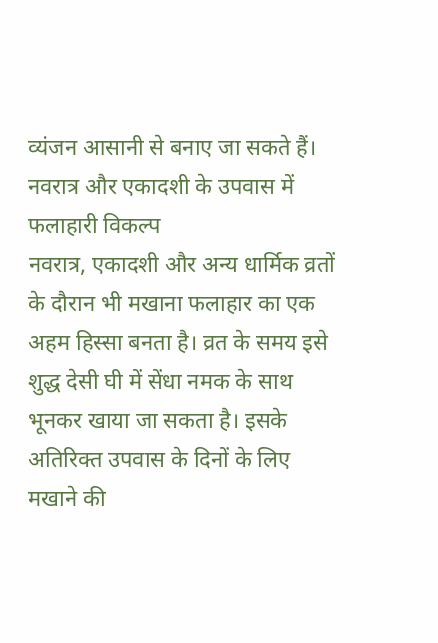व्यंजन आसानी से बनाए जा सकते हैं।
नवरात्र और एकादशी के उपवास में फलाहारी विकल्प
नवरात्र, एकादशी और अन्य धार्मिक व्रतों के दौरान भी मखाना फलाहार का एक अहम हिस्सा बनता है। व्रत के समय इसे शुद्ध देसी घी में सेंधा नमक के साथ भूनकर खाया जा सकता है। इसके अतिरिक्त उपवास के दिनों के लिए मखाने की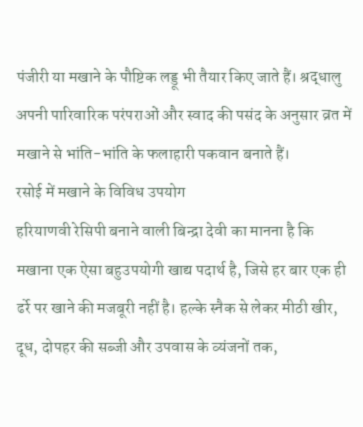पंजीरी या मखाने के पौष्टिक लड्डू भी तैयार किए जाते हैं। श्रद्धालु अपनी पारिवारिक परंपराओं और स्वाद की पसंद के अनुसार व्रत में मखाने से भांति-भांति के फलाहारी पकवान बनाते हैं।
रसोई में मखाने के विविध उपयोग
हरियाणवी रेसिपी बनाने वाली बिन्द्रा देवी का मानना है कि मखाना एक ऐसा बहुउपयोगी खाद्य पदार्थ है, जिसे हर बार एक ही ढर्रे पर खाने की मजबूरी नहीं है। हल्के स्नैक से लेकर मीठी खीर, दूध, दोपहर की सब्जी और उपवास के व्यंजनों तक,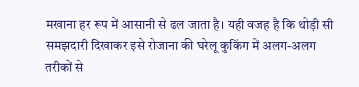मखाना हर रूप में आसानी से ढल जाता है। यही वजह है कि थोड़ी सी समझदारी दिखाकर इसे रोजाना की घरेलू कुकिंग में अलग-अलग तरीकों से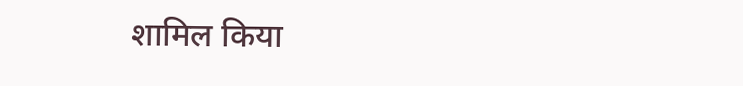शामिल किया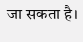जा सकता है।